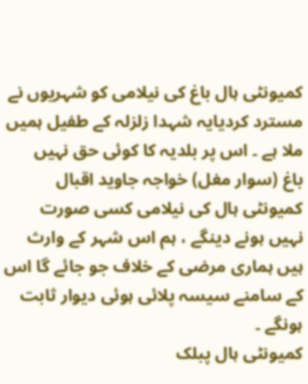کمیونٹی ہال باغ کی نیلامی کو شہریوں نے مسترد کردیایہ شہدا زلزلہ کے طفیل ہمیں ملا ہے ۔ اس پر بلدیہ کا کوئی حق نہیں
باغ (سوار مغل) خواجہ جاوید اقبال کمیونٹی ہال کی نیلامی کسی صورت نہیں ہونے دینگے ، ہم اس شہر کے وارث ہیں ہماری مرضی کے خلاف جو جائے گا اس کے سامنے سیسہ پلائی ہوئی دیوار ثابت ہونگے ۔
کمیونٹی ہال پبلک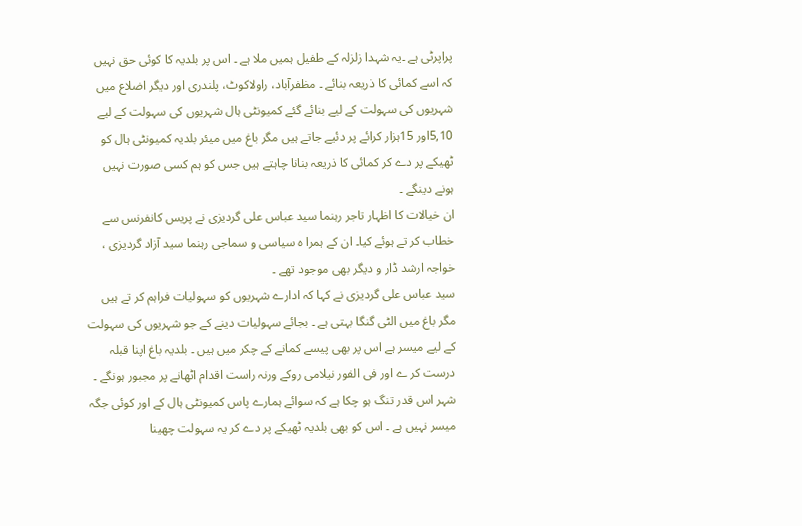پراپرٹی ہے ۔یہ شہدا زلزلہ کے طفیل ہمیں ملا ہے ۔ اس پر بلدیہ کا کوئی حق نہیں کہ اسے کمائی کا ذریعہ بنائے ۔ مظفرآباد، راولاکوٹ، پلندری اور دیگر اضلاع میں شہریوں کی سہولت کے لیے بنائے گئے کمیونٹی ہال شہریوں کی سہولت کے لیے 5,10اور 15ہزار کرائے پر دئیے جاتے ہیں مگر باغ میں میئر بلدیہ کمیونٹی ہال کو ٹھیکے پر دے کر کمائی کا ذریعہ بنانا چاہتے ہیں جس کو ہم کسی صورت نہیں ہونے دینگے ۔
ان خیالات کا اظہار تاجر رہنما سید عباس علی گردیزی نے پریس کانفرنس سے خطاب کر تے ہوئے کیا۔ ان کے ہمرا ہ سیاسی و سماجی رہنما سید آزاد گردیزی ، خواجہ ارشد ڈار و دیگر بھی موجود تھے ۔
سید عباس علی گردیزی نے کہا کہ ادارے شہریوں کو سہولیات فراہم کر تے ہیں مگر باغ میں الٹی گنگا بہتی ہے ۔ بجائے سہولیات دینے کے جو شہریوں کی سہولت کے لیے میسر ہے اس پر بھی پیسے کمانے کے چکر میں ہیں ۔ بلدیہ باغ اپنا قبلہ درست کر ے اور فی الفور نیلامی روکے ورنہ راست اقدام اٹھانے پر مجبور ہونگے ۔
شہر اس قدر تنگ ہو چکا ہے کہ سوائے ہمارے پاس کمیونٹی ہال کے اور کوئی جگہ میسر نہیں ہے ۔ اس کو بھی بلدیہ ٹھیکے پر دے کر یہ سہولت چھینا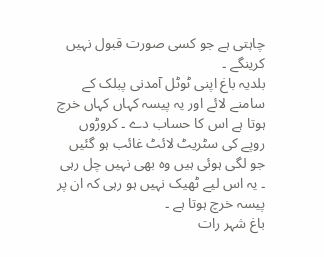چاہتی ہے جو کسی صورت قبول نہیں کرینگے ۔
بلدیہ باغ اپنی ٹوٹل آمدنی پبلک کے سامنے لائے اور یہ پیسہ کہاں کہاں خرچ ہوتا ہے اس کا حساب دے ۔ کروڑوں روپے کی سٹریٹ لائٹ غائب ہو گئیں جو لگی ہوئی ہیں وہ بھی نہیں چل رہی ۔ یہ اس لیے ٹھیک نہیں ہو رہی کہ ان پر پیسہ خرچ ہوتا ہے ۔
باغ شہر رات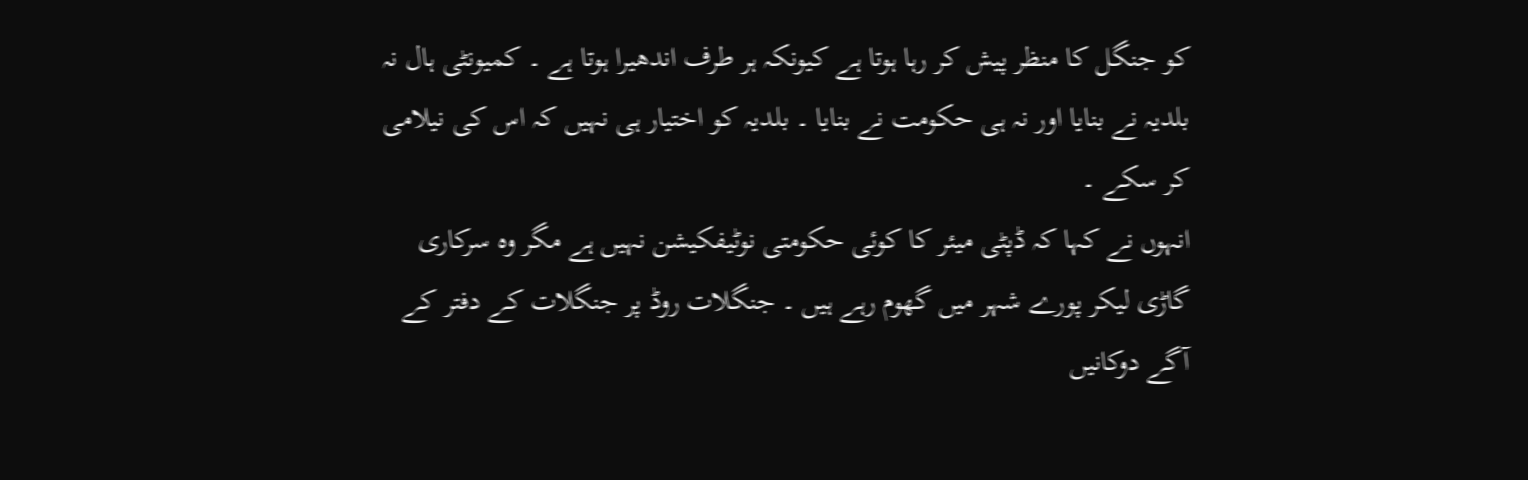کو جنگل کا منظر پیش کر رہا ہوتا ہے کیونکہ ہر طرف اندھیرا ہوتا ہے ۔ کمیونٹی ہال نہ بلدیہ نے بنایا اور نہ ہی حکومت نے بنایا ۔ بلدیہ کو اختیار ہی نہیں کہ اس کی نیلامی کر سکے ۔
انہوں نے کہا کہ ڈپٹی میئر کا کوئی حکومتی نوٹیفکیشن نہیں ہے مگر وہ سرکاری گاڑی لیکر پورے شہر میں گھوم رہے ہیں ۔ جنگلات روڈ پر جنگلات کے دفتر کے آگے دوکانیں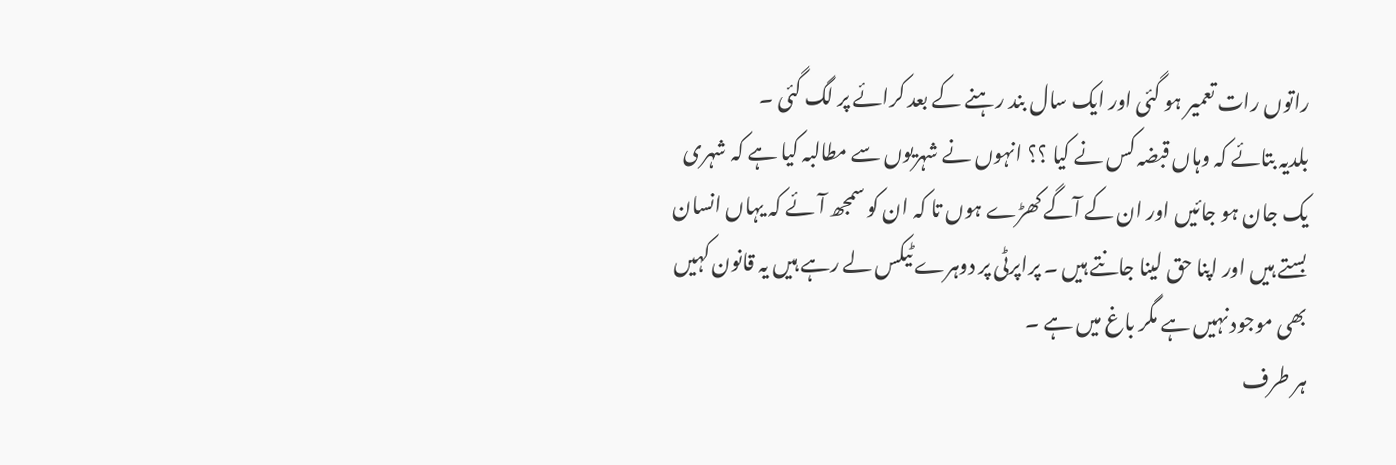راتوں رات تعمیر ہو گئی اور ایک سال بند رہنے کے بعد کرائے پر لگ گئی ۔
بلدیہ بتائے کہ وہاں قبضہ کس نے کیا ؟؟ انہوں نے شہریوں سے مطالبہ کیا ہے کہ شہری یک جان ہو جائیں اور ان کے آگے کھڑے ہوں تا کہ ان کو سمجھ آئے کہ یہاں انسان بستے ہیں اور اپنا حق لینا جانتے ہیں ۔ پراپرٹی پر دوہرے ٹیکس لے رہے ہیں یہ قانون کہیں بھی موجود نہیں ہے مگر باغ میں ہے ۔
ہر طرف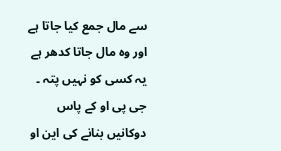سے مال جمع کیا جاتا ہے اور وہ مال جاتا کدھر ہے یہ کسی کو نہیں پتہ ۔ جی پی او کے پاس دوکانیں بنانے کی این او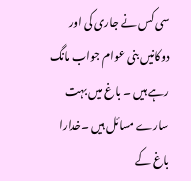سی کس نے جاری کی اور دوکانیں بنی عوام جواب مانگ رہے ہیں ۔ باغ میں بہت سارے مسائل ہیں ۔خدارا باغ کے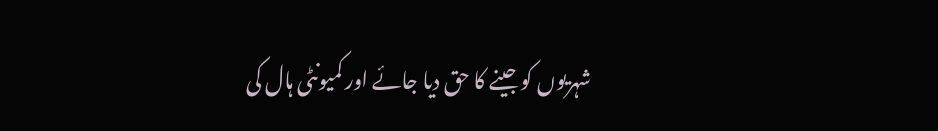شہریوں کو جینے کا حق دیا جائے اور کمیونٹی ہال کی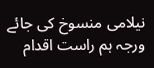نیلامی منسوخ کی جائے ورجہ ہم راست اقدام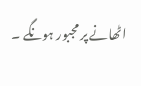اٹھانے پر مجبور ہونگے ۔